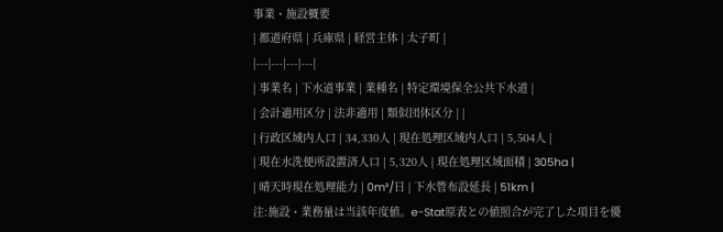事業・施設概要
| 都道府県 | 兵庫県 | 経営主体 | 太子町 |
|---|---|---|---|
| 事業名 | 下水道事業 | 業種名 | 特定環境保全公共下水道 |
| 会計適用区分 | 法非適用 | 類似団体区分 | |
| 行政区域内人口 | 34,330人 | 現在処理区域内人口 | 5,504人 |
| 現在水洗便所設置済人口 | 5,320人 | 現在処理区域面積 | 305ha |
| 晴天時現在処理能力 | 0m³/日 | 下水管布設延長 | 51km |
注:施設・業務量は当該年度値。e-Stat原表との値照合が完了した項目を優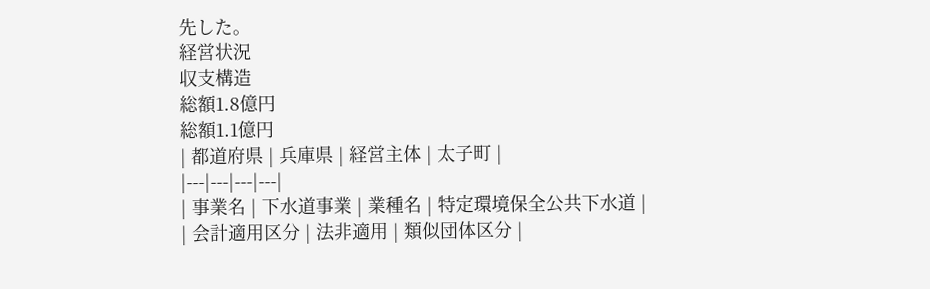先した。
経営状況
収支構造
総額1.8億円
総額1.1億円
| 都道府県 | 兵庫県 | 経営主体 | 太子町 |
|---|---|---|---|
| 事業名 | 下水道事業 | 業種名 | 特定環境保全公共下水道 |
| 会計適用区分 | 法非適用 | 類似団体区分 |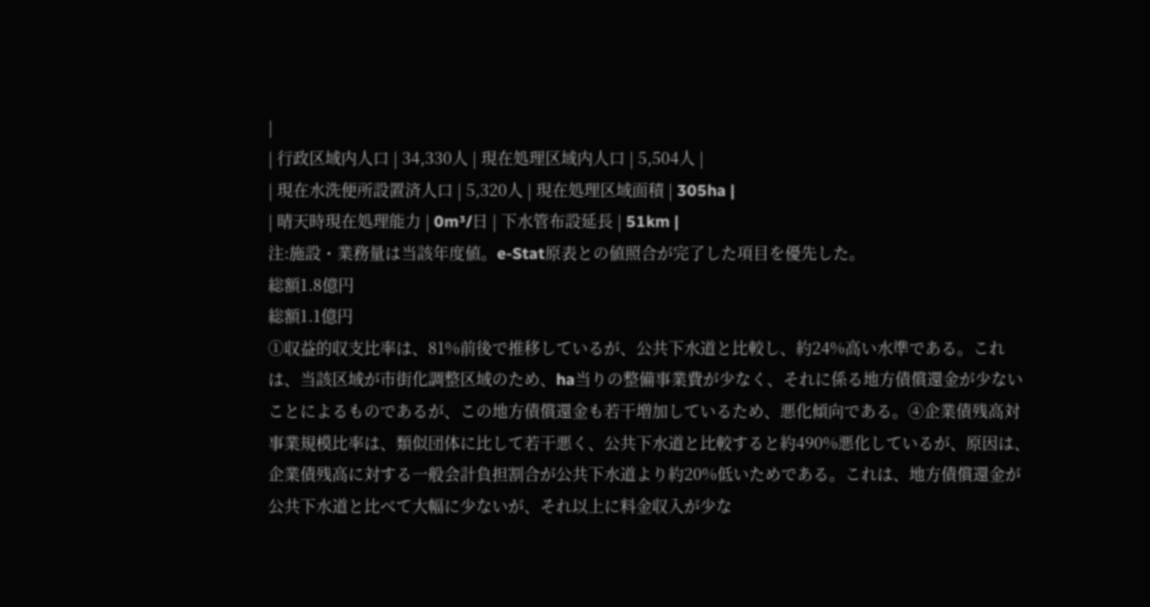|
| 行政区域内人口 | 34,330人 | 現在処理区域内人口 | 5,504人 |
| 現在水洗便所設置済人口 | 5,320人 | 現在処理区域面積 | 305ha |
| 晴天時現在処理能力 | 0m³/日 | 下水管布設延長 | 51km |
注:施設・業務量は当該年度値。e-Stat原表との値照合が完了した項目を優先した。
総額1.8億円
総額1.1億円
①収益的収支比率は、81%前後で推移しているが、公共下水道と比較し、約24%高い水準である。これは、当該区域が市街化調整区域のため、ha当りの整備事業費が少なく、それに係る地方債償還金が少ないことによるものであるが、この地方債償還金も若干増加しているため、悪化傾向である。④企業債残高対事業規模比率は、類似団体に比して若干悪く、公共下水道と比較すると約490%悪化しているが、原因は、企業債残高に対する一般会計負担割合が公共下水道より約20%低いためである。これは、地方債償還金が公共下水道と比べて大幅に少ないが、それ以上に料金収入が少な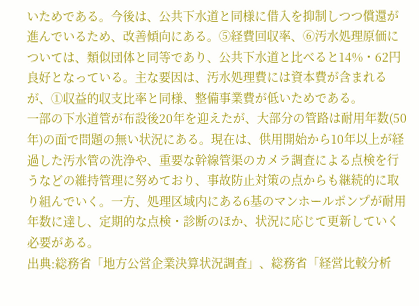いためである。今後は、公共下水道と同様に借入を抑制しつつ償還が進んでいるため、改善傾向にある。⑤経費回収率、⑥汚水処理原価については、類似団体と同等であり、公共下水道と比べると14%・62円良好となっている。主な要因は、汚水処理費には資本費が含まれるが、①収益的収支比率と同様、整備事業費が低いためである。
一部の下水道管が布設後20年を迎えたが、大部分の管路は耐用年数(50年)の面で問題の無い状況にある。現在は、供用開始から10年以上が経過した汚水管の洗浄や、重要な幹線管渠のカメラ調査による点検を行うなどの維持管理に努めており、事故防止対策の点からも継続的に取り組んでいく。一方、処理区域内にある6基のマンホールポンプが耐用年数に達し、定期的な点検・診断のほか、状況に応じて更新していく必要がある。
出典:総務省「地方公営企業決算状況調査」、総務省「経営比較分析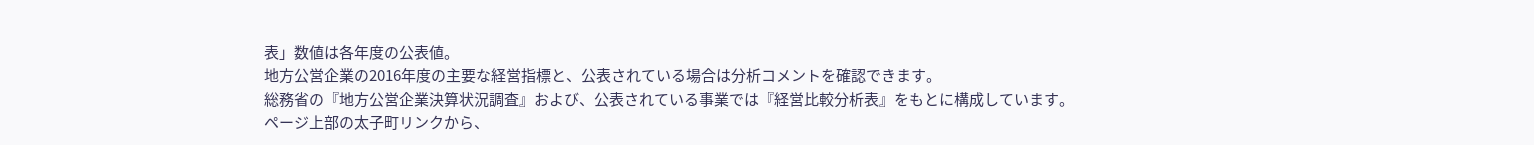表」数値は各年度の公表値。
地方公営企業の2016年度の主要な経営指標と、公表されている場合は分析コメントを確認できます。
総務省の『地方公営企業決算状況調査』および、公表されている事業では『経営比較分析表』をもとに構成しています。
ページ上部の太子町リンクから、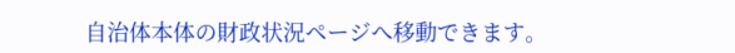自治体本体の財政状況ページへ移動できます。